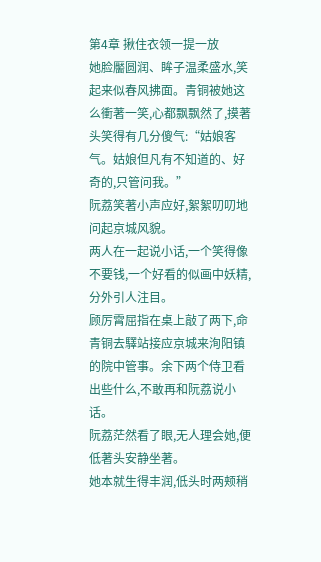第4章 揪住衣领一提一放
她脸靨圆润、眸子温柔盛水,笑起来似春风拂面。青铜被她这么衝著一笑,心都飘飘然了,摸著头笑得有几分傻气:“姑娘客气。姑娘但凡有不知道的、好奇的,只管问我。”
阮荔笑著小声应好,絮絮叨叨地问起京城风貌。
两人在一起说小话,一个笑得像不要钱,一个好看的似画中妖精,分外引人注目。
顾厉霄屈指在桌上敲了两下,命青铜去驛站接应京城来洵阳镇的院中管事。余下两个侍卫看出些什么,不敢再和阮荔说小话。
阮荔茫然看了眼,无人理会她,便低著头安静坐著。
她本就生得丰润,低头时两颊稍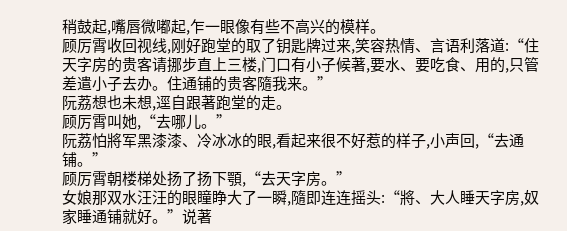稍鼓起,嘴唇微嘟起,乍一眼像有些不高兴的模样。
顾厉霄收回视线,刚好跑堂的取了钥匙牌过来,笑容热情、言语利落道:“住天字房的贵客请挪步直上三楼,门口有小子候著,要水、要吃食、用的,只管差遣小子去办。住通铺的贵客隨我来。”
阮荔想也未想,逕自跟著跑堂的走。
顾厉霄叫她,“去哪儿。”
阮荔怕將军黑漆漆、冷冰冰的眼,看起来很不好惹的样子,小声回,“去通铺。”
顾厉霄朝楼梯处扬了扬下顎,“去天字房。”
女娘那双水汪汪的眼瞳睁大了一瞬,隨即连连摇头:“將、大人睡天字房,奴家睡通铺就好。”说著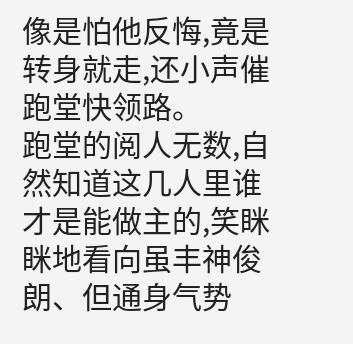像是怕他反悔,竟是转身就走,还小声催跑堂快领路。
跑堂的阅人无数,自然知道这几人里谁才是能做主的,笑眯眯地看向虽丰神俊朗、但通身气势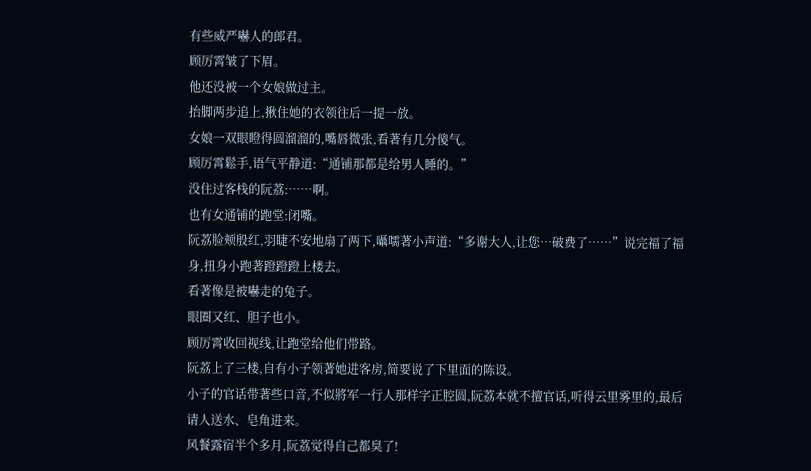有些威严嚇人的郎君。
顾厉霄皱了下眉。
他还没被一个女娘做过主。
抬脚两步追上,揪住她的衣领往后一提一放。
女娘一双眼瞪得圆溜溜的,嘴唇微张,看著有几分傻气。
顾厉霄鬆手,语气平静道:“通铺那都是给男人睡的。”
没住过客栈的阮荔:……啊。
也有女通铺的跑堂:闭嘴。
阮荔脸颊殷红,羽睫不安地扇了两下,囁嚅著小声道:“多谢大人,让您…破费了……”说完福了福身,扭身小跑著蹬蹬蹬上楼去。
看著像是被嚇走的兔子。
眼圈又红、胆子也小。
顾厉霄收回视线,让跑堂给他们带路。
阮荔上了三楼,自有小子领著她进客房,简要说了下里面的陈设。
小子的官话带著些口音,不似將军一行人那样字正腔圆,阮荔本就不擅官话,听得云里雾里的,最后请人送水、皂角进来。
风餐露宿半个多月,阮荔觉得自己都臭了!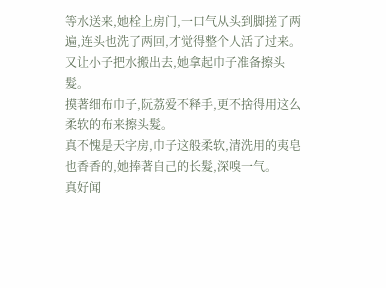等水送来,她栓上房门,一口气从头到脚搓了两遍,连头也洗了两回,才觉得整个人活了过来。又让小子把水搬出去,她拿起巾子准备擦头髮。
摸著细布巾子,阮荔爱不释手,更不捨得用这么柔软的布来擦头髮。
真不愧是天字房,巾子这般柔软,清洗用的夷皂也香香的,她捧著自己的长髮,深嗅一气。
真好闻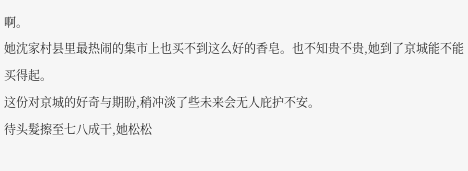啊。
她沈家村县里最热闹的集市上也买不到这么好的香皂。也不知贵不贵,她到了京城能不能买得起。
这份对京城的好奇与期盼,稍冲淡了些未来会无人庇护不安。
待头髮擦至七八成干,她松松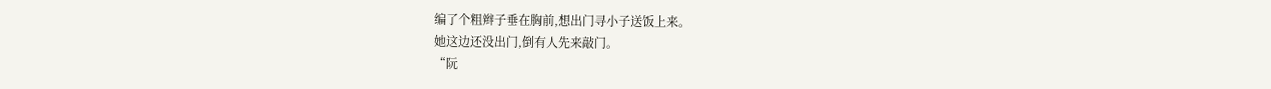编了个粗辫子垂在胸前,想出门寻小子送饭上来。
她这边还没出门,倒有人先来敲门。
“阮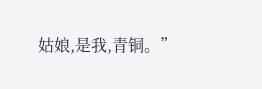姑娘,是我,青铜。”